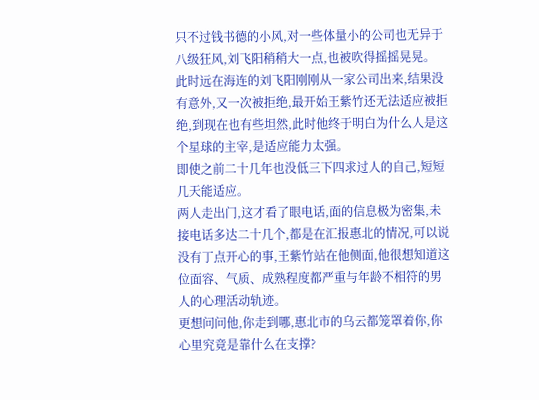只不过钱书德的小风,对一些体量小的公司也无异于八级狂风,刘飞阳稍稍大一点,也被吹得摇摇晃晃。
此时远在海连的刘飞阳刚刚从一家公司出来,结果没有意外,又一次被拒绝,最开始王紫竹还无法适应被拒绝,到现在也有些坦然,此时他终于明白为什么人是这个星球的主宰,是适应能力太强。
即使之前二十几年也没低三下四求过人的自己,短短几天能适应。
两人走出门,这才看了眼电话,面的信息极为密集,未接电话多达二十几个,都是在汇报惠北的情况,可以说没有丁点开心的事,王紫竹站在他侧面,他很想知道这位面容、气质、成熟程度都严重与年龄不相符的男人的心理活动轨迹。
更想问问他,你走到哪,惠北市的乌云都笼罩着你,你心里究竟是靠什么在支撑?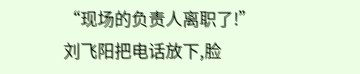“现场的负责人离职了!”
刘飞阳把电话放下,脸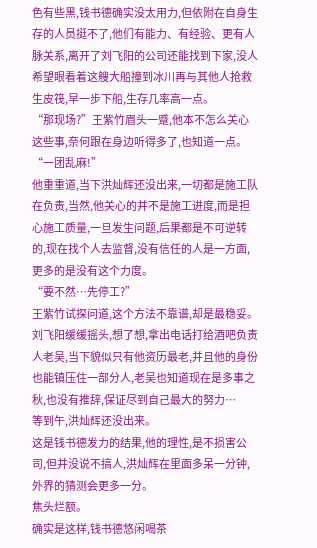色有些黑,钱书德确实没太用力,但依附在自身生存的人员挺不了,他们有能力、有经验、更有人脉关系,离开了刘飞阳的公司还能找到下家,没人希望眼看着这艘大船撞到冰川再与其他人抢救生皮筏,早一步下船,生存几率高一点。
“那现场?”王紫竹眉头一蹙,他本不怎么关心这些事,奈何跟在身边听得多了,也知道一点。
“一团乱麻!”
他重重道,当下洪灿辉还没出来,一切都是施工队在负责,当然,他关心的并不是施工进度,而是担心施工质量,一旦发生问题,后果都是不可逆转的,现在找个人去监督,没有信任的人是一方面,更多的是没有这个力度。
“要不然…先停工?”
王紫竹试探问道,这个方法不靠谱,却是最稳妥。
刘飞阳缓缓摇头,想了想,拿出电话打给酒吧负责人老吴,当下貌似只有他资历最老,并且他的身份也能镇压住一部分人,老吴也知道现在是多事之秋,也没有推辞,保证尽到自己最大的努力…
等到午,洪灿辉还没出来。
这是钱书德发力的结果,他的理性,是不损害公司,但并没说不搞人,洪灿辉在里面多呆一分钟,外界的猜测会更多一分。
焦头烂额。
确实是这样,钱书德悠闲喝茶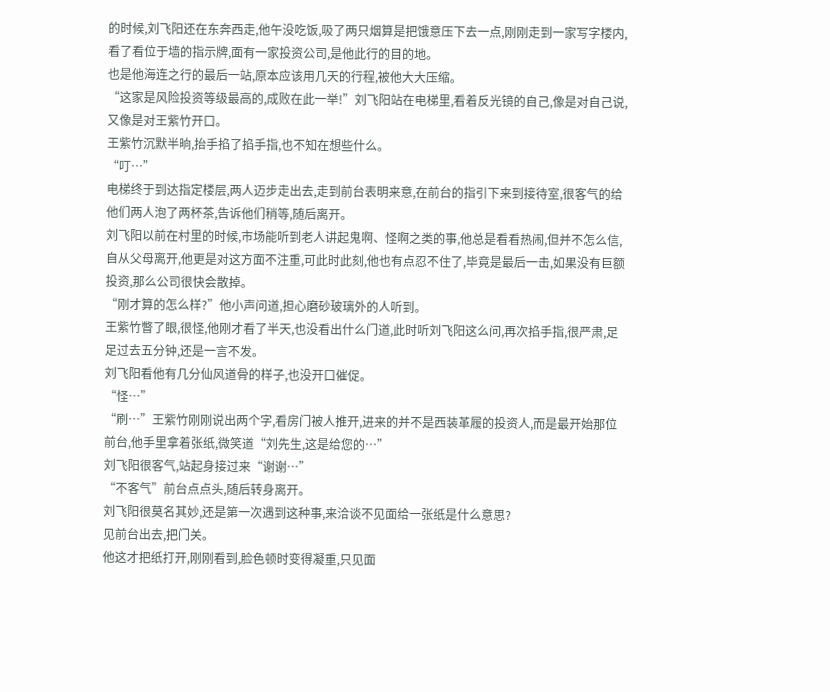的时候,刘飞阳还在东奔西走,他午没吃饭,吸了两只烟算是把饿意压下去一点,刚刚走到一家写字楼内,看了看位于墙的指示牌,面有一家投资公司,是他此行的目的地。
也是他海连之行的最后一站,原本应该用几天的行程,被他大大压缩。
“这家是风险投资等级最高的,成败在此一举!”刘飞阳站在电梯里,看着反光镜的自己,像是对自己说,又像是对王紫竹开口。
王紫竹沉默半晌,抬手掐了掐手指,也不知在想些什么。
“叮…”
电梯终于到达指定楼层,两人迈步走出去,走到前台表明来意,在前台的指引下来到接待室,很客气的给他们两人泡了两杯茶,告诉他们稍等,随后离开。
刘飞阳以前在村里的时候,市场能听到老人讲起鬼啊、怪啊之类的事,他总是看看热闹,但并不怎么信,自从父母离开,他更是对这方面不注重,可此时此刻,他也有点忍不住了,毕竟是最后一击,如果没有巨额投资,那么公司很快会散掉。
“刚才算的怎么样?”他小声问道,担心磨砂玻璃外的人听到。
王紫竹瞥了眼,很怪,他刚才看了半天,也没看出什么门道,此时听刘飞阳这么问,再次掐手指,很严肃,足足过去五分钟,还是一言不发。
刘飞阳看他有几分仙风道骨的样子,也没开口催促。
“怪…”
“刷…”王紫竹刚刚说出两个字,看房门被人推开,进来的并不是西装革履的投资人,而是最开始那位前台,他手里拿着张纸,微笑道“刘先生,这是给您的…”
刘飞阳很客气,站起身接过来“谢谢…”
“不客气”前台点点头,随后转身离开。
刘飞阳很莫名其妙,还是第一次遇到这种事,来洽谈不见面给一张纸是什么意思?
见前台出去,把门关。
他这才把纸打开,刚刚看到,脸色顿时变得凝重,只见面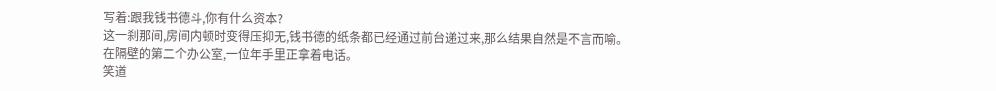写着:跟我钱书德斗,你有什么资本?
这一刹那间,房间内顿时变得压抑无,钱书德的纸条都已经通过前台递过来,那么结果自然是不言而喻。
在隔壁的第二个办公室,一位年手里正拿着电话。
笑道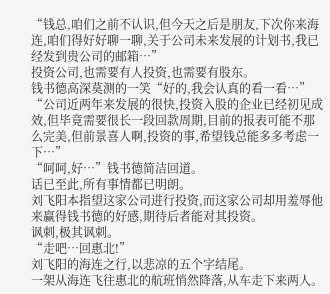“钱总,咱们之前不认识,但今天之后是朋友,下次你来海连,咱们得好好聊一聊,关于公司未来发展的计划书,我已经发到贵公司的邮箱…”
投资公司,也需要有人投资,也需要有股东。
钱书德高深莫测的一笑“好的,我会认真的看一看…”
“公司近两年来发展的很快,投资入股的企业已经初见成效,但毕竟需要很长一段回款周期,目前的报表可能不那么完美,但前景喜人啊,投资的事,希望钱总能多多考虑一下…”
“呵呵,好…”钱书德简洁回道。
话已至此,所有事情都已明朗。
刘飞阳本指望这家公司进行投资,而这家公司却用羞辱他来赢得钱书德的好感,期待后者能对其投资。
讽刺,极其讽刺。
“走吧…回惠北!”
刘飞阳的海连之行,以悲凉的五个字结尾。
一架从海连飞往惠北的航班悄然降落,从车走下来两人。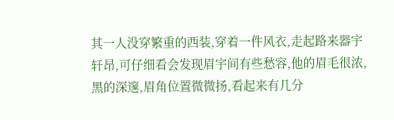其一人没穿繁重的西装,穿着一件风衣,走起路来器宇轩昂,可仔细看会发现眉宇间有些愁容,他的眉毛很浓,黑的深邃,眉角位置微微扬,看起来有几分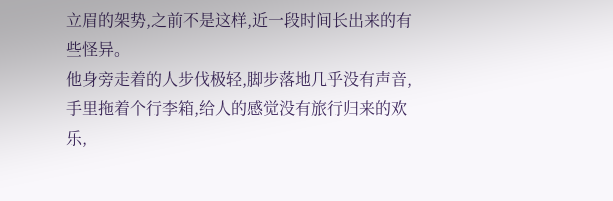立眉的架势,之前不是这样,近一段时间长出来的有些怪异。
他身旁走着的人步伐极轻,脚步落地几乎没有声音,手里拖着个行李箱,给人的感觉没有旅行归来的欢乐,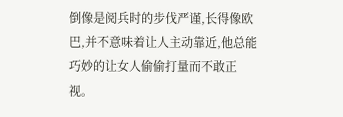倒像是阅兵时的步伐严谨,长得像欧巴,并不意味着让人主动靠近,他总能巧妙的让女人偷偷打量而不敢正视。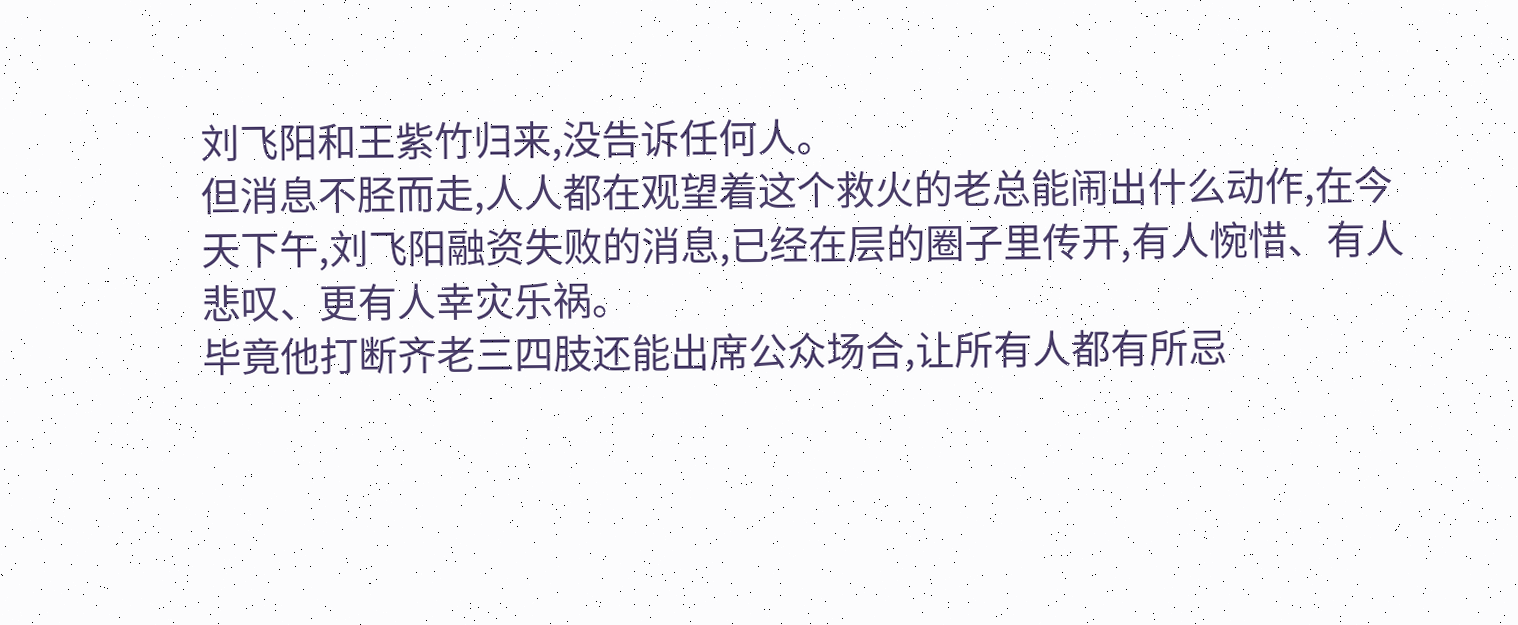刘飞阳和王紫竹归来,没告诉任何人。
但消息不胫而走,人人都在观望着这个救火的老总能闹出什么动作,在今天下午,刘飞阳融资失败的消息,已经在层的圈子里传开,有人惋惜、有人悲叹、更有人幸灾乐祸。
毕竟他打断齐老三四肢还能出席公众场合,让所有人都有所忌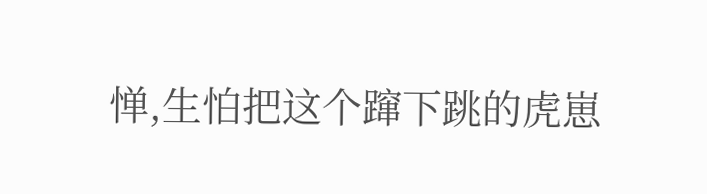惮,生怕把这个蹿下跳的虎崽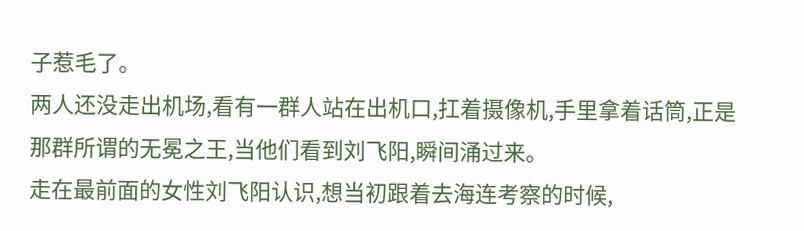子惹毛了。
两人还没走出机场,看有一群人站在出机口,扛着摄像机,手里拿着话筒,正是那群所谓的无冕之王,当他们看到刘飞阳,瞬间涌过来。
走在最前面的女性刘飞阳认识,想当初跟着去海连考察的时候,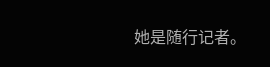她是随行记者。